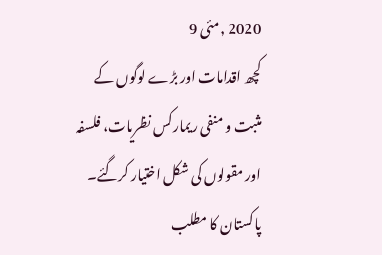2020 ,مئی 9
کچھ اقدامات اور بڑے لوگوں کے مثبت و منفی ریمارکس نظریات، فلسفہ اور مقولوں کی شکل اختیار کرگئے۔ پاکستان کا مطلب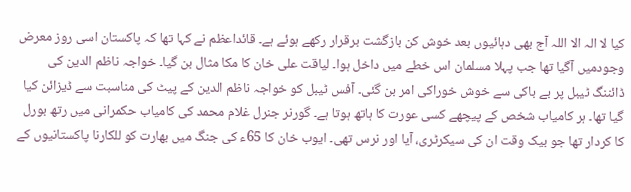کیا لا الہ الا اللہ آج بھی دہائیوں بعد خوش کن بازگشت برقرار رکھے ہوئے ہے۔ قائداعظم نے کہا تھا کہ پاکستان اسی روز معرض وجودمیں آگیا تھا جب پہلا مسلمان اس خطے میں داخل ہوا۔ لیاقت علی خان کا مکا مثال بن گیا۔ خواجہ ناظم الدین کی ڈائننگ ٹیبل پر بے باکی سے خوش خوراکی امر بن گئی۔ آفس ٹیبل کو خواجہ ناظم الدین کے پیٹ کی مناسبت سے ڈیزائن کیا گیا تھا۔ ہر کامیاب شخص کے پیچھے کسی عورت کا ہاتھ ہوتا ہے۔ گورنر جنرل غلام محمد کی کامیاب حکمرانی میں رتھ بورل کا کردار تھا جو بیک وقت ان کی سیکرٹری، آیا اور نرس تھی۔ ایوب خان کا 65ء کی جنگ میں بھارت کو للکارنا پاکستانیوں کے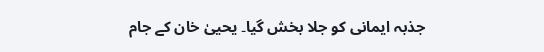جذبہ ایمانی کو جلا بخش گیا۔ یحییٰ خان کے جام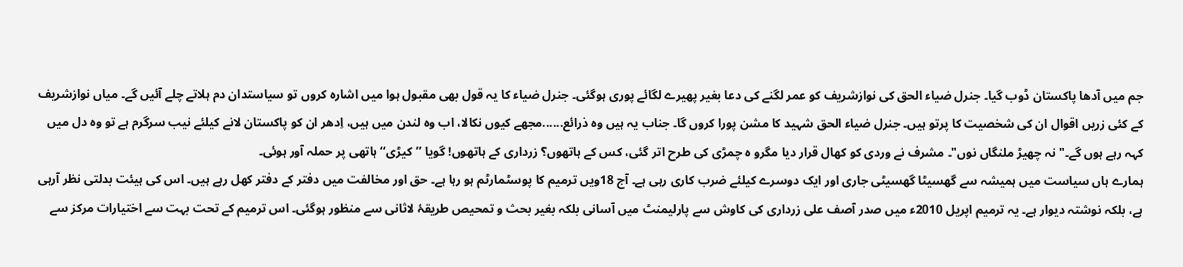جم میں آدھا پاکستان ڈوب گیا۔ جنرل ضیاء الحق کی نوازشریف کو عمر لگنے کی دعا بغیر پھیرے لگائے پوری ہوگئی۔ جنرل ضیاء کا یہ قول بھی مقبول ہوا میں اشارہ کروں تو سیاستدان دم ہلاتے چلے آئیں گے۔ میاں نوازشریف کے کئی زریں اقوال ان کی شخصیت کا پرتو ہیں۔ جنرل ضیاء الحق شہید کا مشن پورا کروں گا۔ جناب یہ ہیں وہ ذرائع......مجھے کیوں نکالا، اب وہ لندن میں ہیں، اِدھر ان کو پاکستان لانے کیلئے نیب سرگرم ہے تو وہ دل میں کہہ رہے ہوں گے۔" نہ چھیڑ ملنگاں نوں"۔ مشرف نے وردی کو کھال قرار دیا مگرو ہ چمڑی کی طرح اتر گئی، کس کے ہاتھوں؟ زرداری کے ہاتھوں! گویا ’’کیڑی‘‘ ہاتھی پر حملہ آور ہوئی۔
ہمارے ہاں سیاست میں ہمیشہ سے گھسیٹا گھسیٹی جاری اور ایک دوسرے کیلئے ضرب کاری رہی ہے۔ آج 18ویں ترمیم کا پوسٹمارٹم ہو رہا ہے۔ حق اور مخالفت میں دفتر کے دفتر کھل رہے ہیں۔ اس کی ہیئت بدلتی نظر آرہی ہے، بلکہ نوشتہ دیوار ہے۔ یہ ترمیم اپریل 2010ء میں صدر آصف علی زرداری کی کاوش سے پارلیمنٹ میں آسانی بلکہ بغیر بحث و تمحیص طریقۂ لاثانی سے منظور ہوگئی۔ اس ترمیم کے تحت بہت سے اختیارات مرکز سے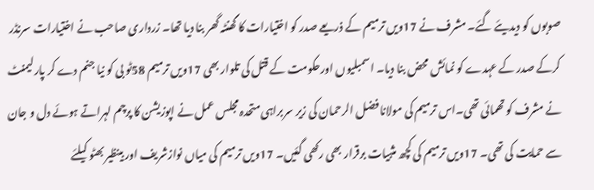صوبوں کو دیدیئے گئے۔ مشرف نے 17ویں ترمیم کے ذریعے صدر کو اختیارات کا گھنٹہ گھر بنا دیا تھا۔ زرداری صاحب نے اختیارات سرنڈر کرکے صدر کے عہدے کو نمائش محض بنا دیا۔ اسمبلیوں اورحکومت کے قتل کی تلوار بھی 17ویں ترمیم 58ٹو بی کو نیا جنم دے کر پارلیمنٹ نے مشرف کو تھمائی تھی۔اس ترمیم کی مولانا فضل الرحمان کی زیر سربراہی متحدہ مجلس عمل نے اپوزیشن کا پرچم لہراتے ہوئے دل و جان سے حمایت کی تھی۔ 17ویں ترمیم کی کچھ مثبیات برقرار بھی رکھی گئیں۔ 17ویں ترمیم کی میاں نوازشریف اور بینظیر بھٹو کیلئے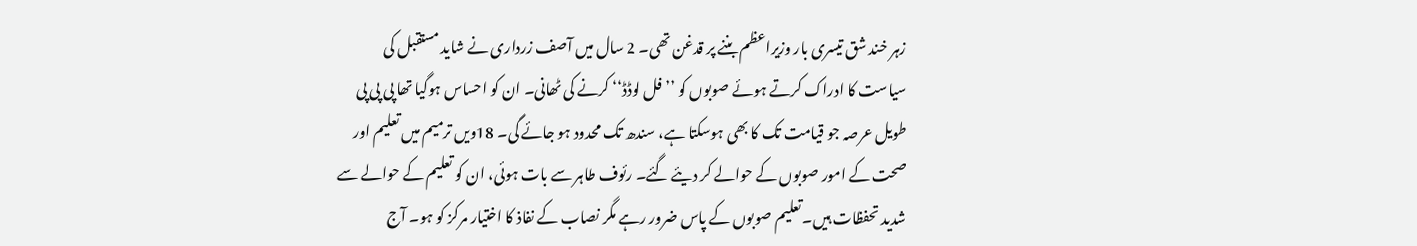زہر خند شق تیسری بار وزیراعظم بننے پر قدغن تھی۔ 2 سال میں آصف زرداری نے شاید مستقبل کی سیاست کا ادراک کرتے ہوئے صوبوں کو ’’فل لوڈڈ‘‘ کرنے کی ٹھانی۔ ان کو احساس ہوگیا تھا پی پی پی طویل عرصہ جو قیامت تک کا بھی ہوسکتا ہے، سندھ تک محدود ہو جائے گی۔ 18ویں ترمیم میں تعلیم اور صحت کے امور صوبوں کے حوالے کر دیئے گئے۔ رئوف طاہر سے بات ہوئی، ان کو تعلیم کے حوالے سے شدید تحفظات ہیں۔تعلیم صوبوں کے پاس ضرور رہے مگر نصاب کے نفاذ کا اختیار مرکز کو ہو۔ آج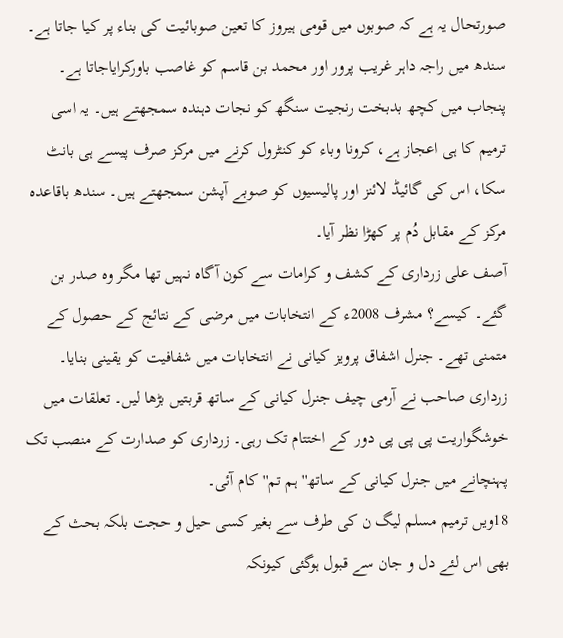صورتحال یہ ہے کہ صوبوں میں قومی ہیروز کا تعین صوبائیت کی بناء پر کیا جاتا ہے۔ سندھ میں راجہ داہر غریب پرور اور محمد بن قاسم کو غاصب باورکرایاجاتا ہے۔ پنجاب میں کچھ بدبخت رنجیت سنگھ کو نجات دہندہ سمجھتے ہیں۔ یہ اسی ترمیم کا ہی اعجاز ہے، کرونا وباء کو کنٹرول کرنے میں مرکز صرف پیسے ہی بانٹ سکا، اس کی گائیڈ لائنز اور پالیسیوں کو صوبے آپشن سمجھتے ہیں۔ سندھ باقاعدہ مرکز کے مقابل دُم پر کھڑا نظر آیا۔
آصف علی زرداری کے کشف و کرامات سے کون آگاہ نہیں تھا مگر وہ صدر بن گئے۔ کیسے؟ مشرف 2008ء کے انتخابات میں مرضی کے نتائج کے حصول کے متمنی تھے۔ جنرل اشفاق پرویز کیانی نے انتخابات میں شفافیت کو یقینی بنایا۔ زرداری صاحب نے آرمی چیف جنرل کیانی کے ساتھ قربتیں بڑھا لیں۔ تعلقات میں خوشگواریت پی پی پی دور کے اختتام تک رہی۔ زرداری کو صدارت کے منصب تک پہنچانے میں جنرل کیانی کے ساتھ'' ہم تم''کام آئی۔
18ویں ترمیم مسلم لیگ ن کی طرف سے بغیر کسی حیل و حجت بلکہ بحث کے بھی اس لئے دل و جان سے قبول ہوگئی کیونکہ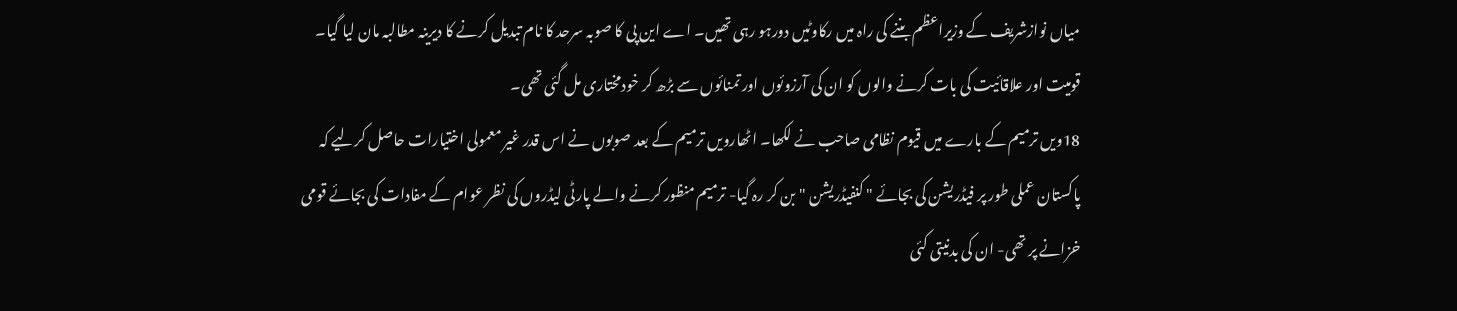میاں نوازشریف کے وزیراعظم بننے کی راہ میں رکاوٹیں دورہو رہی تھیں۔ اے این پی کا صوبہ سرحد کا نام تبدیل کرنے کا دیرینہ مطالبہ مان لیا گیا۔ قومیت اور علاقائیت کی بات کرنے والوں کو ان کی آرزوئوں اور تمنائوں سے بڑھ کر خودمختاری مل گئی تھی۔
18ویں ترمیم کے بارے میں قیوم نظامی صاحب نے لکھا۔ اٹھارویں ترمیم کے بعد صوبوں نے اس قدر غیر معمولی اختیارات حاصل کرلیے کہ پاکستان عملی طور پر فیڈریشن کی بجائے " کنفیڈریشن " بن کر رہ گیا- ترمیم منظور کرنے والے پارٹی لیڈروں کی نظر عوام کے مفادات کی بجائے قومی خزانے پر تھی- ان کی بدنیتی کئی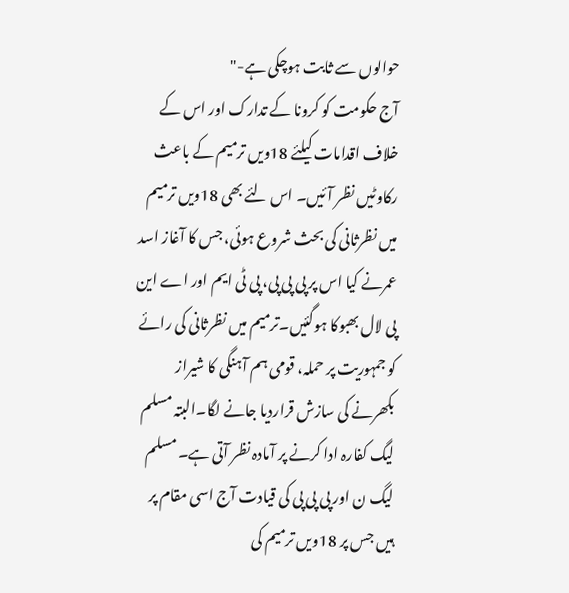حوالوں سے ثابت ہوچکی ہے-"
آج حکومت کو کرونا کے تدارک اور اس کے خلاف اقدامات کیلئے 18ویں ترمیم کے باعث رکاوٹیں نظر آئیں۔ اس لئے بھی 18ویں ترمیم میں نظرثانی کی بحث شروع ہوئی، جس کا آغاز اسد عمرنے کیا اس پر پی پی پی، پی ٹی ایم اور اے این پی لال بھبوکا ہوگئیں۔ترمیم میں نظرثانی کی رائے کو جمہوریت پر حملہ، قومی ہم آہنگی کا شیراز بکھرنے کی سازش قراردیا جانے لگا۔البتہ مسلم لیگ کفارہ ادا کرنے پر آمادہ نظر آتی ہے۔ مسلم لیگ ن اور پی پی پی کی قیادت آج اسی مقام پر ہیں جس پر 18ویں ترمیم کی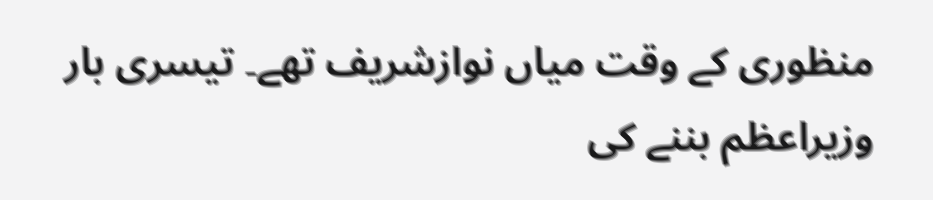منظوری کے وقت میاں نوازشریف تھے۔ تیسری بار وزیراعظم بننے کی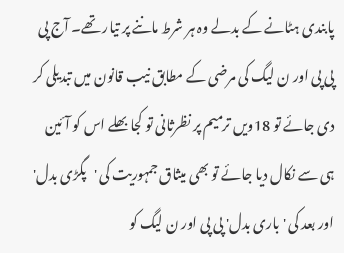پابندی ہٹانے کے بدلے وہ ہر شرط ماننے پر تیار تھے۔ آج پی پی پی اور ن لیگ کی مرضی کے مطابق نیب قانون میں تبدیلی کر دی جائے تو 18ویں ترمیم پر نظرثانی تو کجا بھلے اس کو آئین ہی سے نکال دیا جائے تو بھی میثاق جمہوریت کی 'پگڑی بدل' اور بعد کی 'باری بدل' پی پی اور ن لیگ کو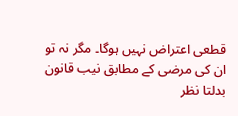قطعی اعتراض نہیں ہوگا۔ مگر نہ تو ان کی مرضی کے مطابق نیب قانون بدلتا نظر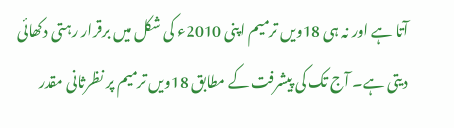آتا ہے اور نہ ہی 18ویں ترمیم اپنی 2010ء کی شکل میں برقرار رہتی دکھائی دیتی ہے۔ آج تک کی پیشرفت کے مطابق 18ویں ترمیم پر نظرثانی مقدر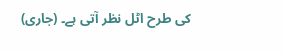کی طرح اٹل نظر آتی ہے۔ (جاری)